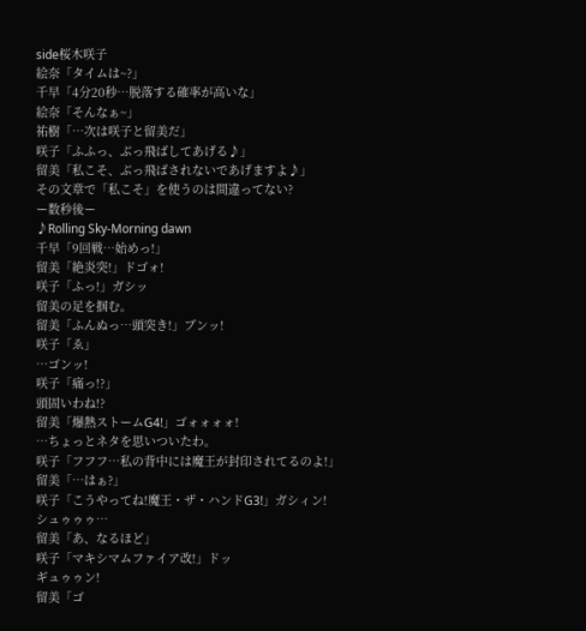side桜木咲子
絵奈「タイムは~?」
千早「4分20秒…脱落する確率が高いな」
絵奈「そんなぁ~」
祐樹「…次は咲子と留美だ」
咲子「ふふっ、ぶっ飛ばしてあげる♪」
留美「私こそ、ぶっ飛ばされないであげますよ♪」
その文章で「私こそ」を使うのは間違ってない?
ー数秒後ー
♪Rolling Sky-Morning dawn
千早「9回戦…始めっ!」
留美「絶炎突!」ドゴォ!
咲子「ふっ!」ガシッ
留美の足を掴む。
留美「ふんぬっ…頭突き!」ブンッ!
咲子「ゑ」
…ゴンッ!
咲子「痛っ!?」
頭固いわね!?
留美「爆熱ストームG4!」ゴォォォォ!
…ちょっとネタを思いついたわ。
咲子「フフフ…私の背中には魔王が封印されてるのよ!」
留美「…はぁ?」
咲子「こうやってね!魔王・ザ・ハンドG3!」ガシィン!
シュゥゥゥ…
留美「あ、なるほど」
咲子「マキシマムファイア改!」ドッ
ギュゥゥン!
留美「ゴ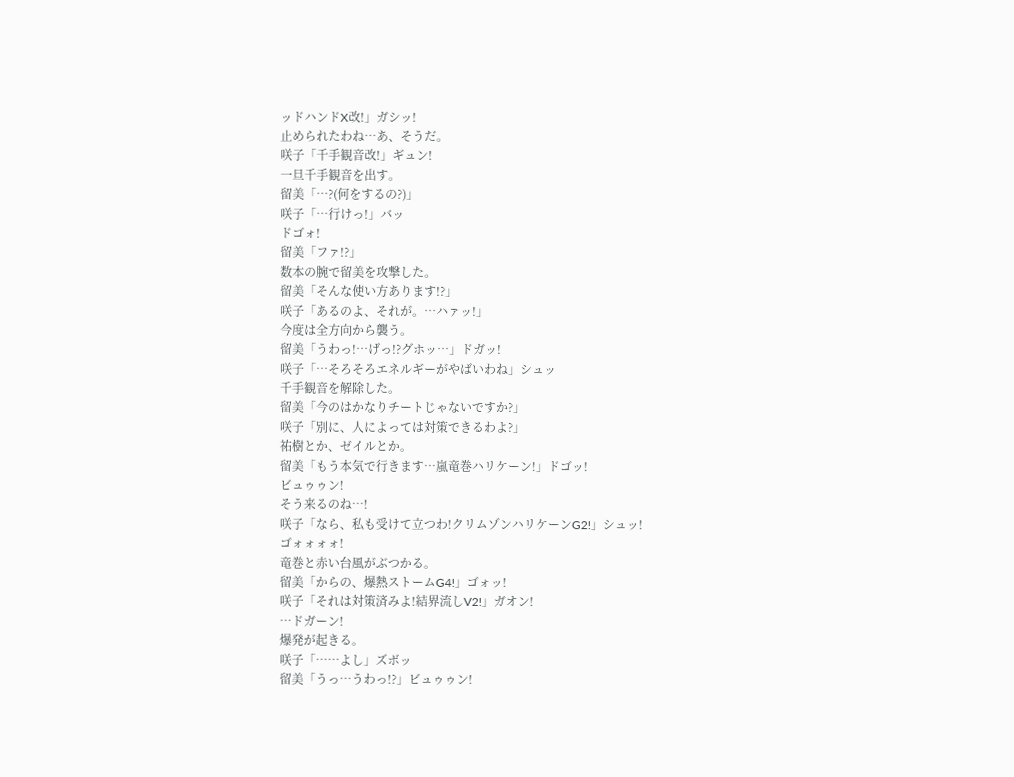ッドハンドX改!」ガシッ!
止められたわね…あ、そうだ。
咲子「千手観音改!」ギュン!
一旦千手観音を出す。
留美「…?(何をするの?)」
咲子「…行けっ!」バッ
ドゴォ!
留美「ファ!?」
数本の腕で留美を攻撃した。
留美「そんな使い方あります!?」
咲子「あるのよ、それが。…ハァッ!」
今度は全方向から襲う。
留美「うわっ!…げっ!?グホッ…」ドガッ!
咲子「…そろそろエネルギーがやばいわね」シュッ
千手観音を解除した。
留美「今のはかなりチートじゃないですか?」
咲子「別に、人によっては対策できるわよ?」
祐樹とか、ゼイルとか。
留美「もう本気で行きます…嵐竜巻ハリケーン!」ドゴッ!
ビュゥゥン!
そう来るのね…!
咲子「なら、私も受けて立つわ!クリムゾンハリケーンG2!」シュッ!
ゴォォォォ!
竜巻と赤い台風がぶつかる。
留美「からの、爆熱ストームG4!」ゴォッ!
咲子「それは対策済みよ!結界流しV2!」ガオン!
…ドガーン!
爆発が起きる。
咲子「……よし」ズボッ
留美「うっ…うわっ!?」ビュゥゥン!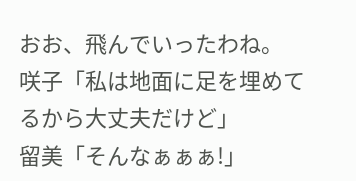おお、飛んでいったわね。
咲子「私は地面に足を埋めてるから大丈夫だけど」
留美「そんなぁぁぁ!」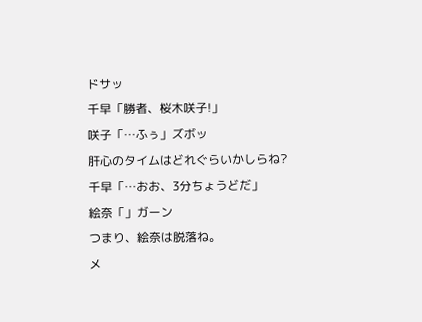ドサッ
千早「勝者、桜木咲子!」
咲子「…ふぅ」ズボッ
肝心のタイムはどれぐらいかしらね?
千早「…おお、3分ちょうどだ」
絵奈「」ガーン
つまり、絵奈は脱落ね。
メ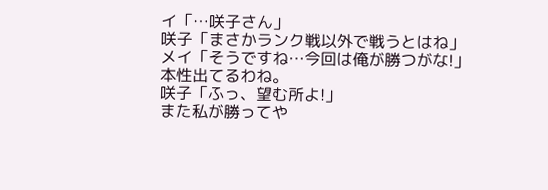イ「…咲子さん」
咲子「まさかランク戦以外で戦うとはね」
メイ「そうですね…今回は俺が勝つがな!」
本性出てるわね。
咲子「ふっ、望む所よ!」
また私が勝ってや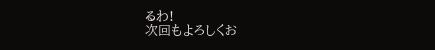るわ!
次回もよろしくお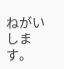ねがいします。